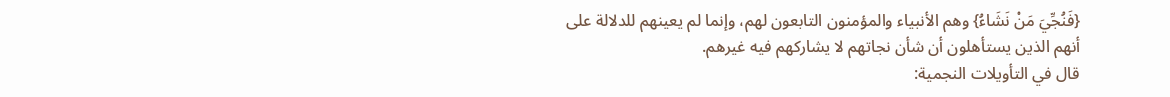{فَنُجِّيَ مَنْ نَشَاءُ} وهم الأنبياء والمؤمنون التابعون لهم، وإنما لم يعينهم للدلالة على أنهم الذين يستأهلون أن شأن نجاتهم لا يشاركهم فيه غيرهم.
قال في التأويلات النجمية: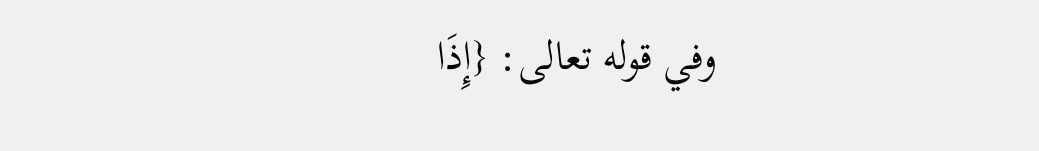وفي قوله تعالى: {إِذَا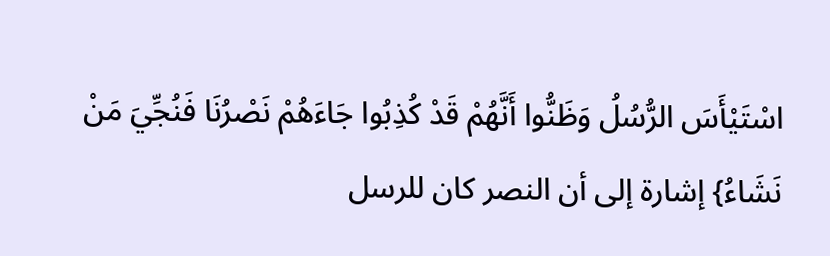اسْتَيْأَسَ الرُّسُلُ وَظَنُّوا أَنَّهُمْ قَدْ كُذِبُوا جَاءَهُمْ نَصْرُنَا فَنُجِّيَ مَنْ نَشَاءُ} إشارة إلى أن النصر كان للرسل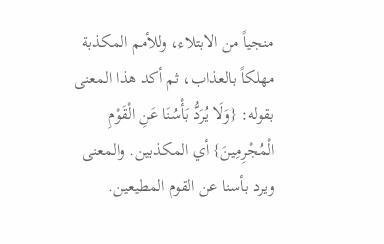منجياً من الابتلاء، وللأمم المكذبة مهلكاً بالعذاب، ثم أكد هذا المعنى بقوله: {وَلَا يُرَدُّ بَأْسُنَا عَنِ الْقَوْمِ الْمُجْرِمِينَ} أي المكذبين. والمعنى ويرد بأسنا عن القوم المطيعين.